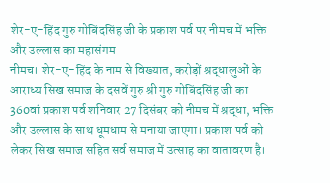शेर-ए-हिंद गुरु गोबिंदसिंह जी के प्रकाश पर्व पर नीमच में भक्ति और उल्लास का महासंगम
नीमच। शेर-ए-हिंद के नाम से विख्यात, करोड़ों श्रद्धालुओं के आराध्य सिख समाज के दसवें गुरु श्री गुरु गोबिंदसिंह जी का 360वां प्रकाश पर्व शनिवार 27 दिसंबर को नीमच में श्रद्धा, भक्ति और उल्लास के साथ धूमधाम से मनाया जाएगा। प्रकाश पर्व को लेकर सिख समाज सहित सर्व समाज में उत्साह का वातावरण है।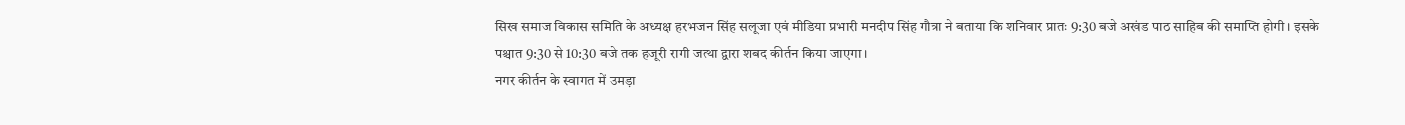सिख समाज विकास समिति के अध्यक्ष हरभजन सिंह सलूजा एवं मीडिया प्रभारी मनदीप सिंह गौत्रा ने बताया कि शनिवार प्रातः 9:30 बजे अखंड पाठ साहिब की समाप्ति होगी। इसके पश्चात 9:30 से 10:30 बजे तक हजूरी रागी जत्था द्वारा शबद कीर्तन किया जाएगा।
नगर कीर्तन के स्वागत में उमड़ा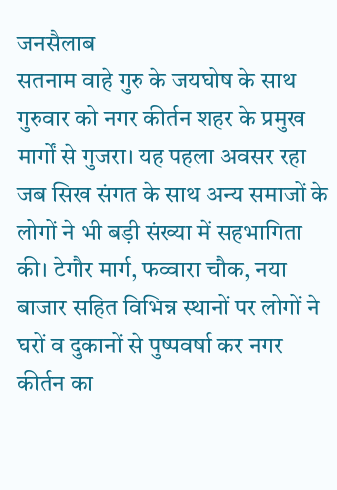जनसैलाब
सतनाम वाहे गुरु के जयघोष के साथ गुरुवार को नगर कीर्तन शहर के प्रमुख मार्गों से गुजरा। यह पहला अवसर रहा जब सिख संगत के साथ अन्य समाजों के लोगों ने भी बड़ी संख्या में सहभागिता की। टेगौर मार्ग, फव्वारा चौक, नया बाजार सहित विभिन्न स्थानों पर लोगों ने घरों व दुकानों से पुष्पवर्षा कर नगर कीर्तन का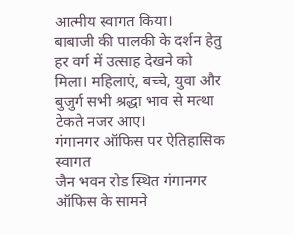आत्मीय स्वागत किया।
बाबाजी की पालकी के दर्शन हेतु हर वर्ग में उत्साह देखने को मिला। महिलाएं, बच्चे, युवा और बुजुर्ग सभी श्रद्धा भाव से मत्था टेकते नजर आए।
गंगानगर ऑफिस पर ऐतिहासिक स्वागत
जैन भवन रोड स्थित गंगानगर ऑफिस के सामने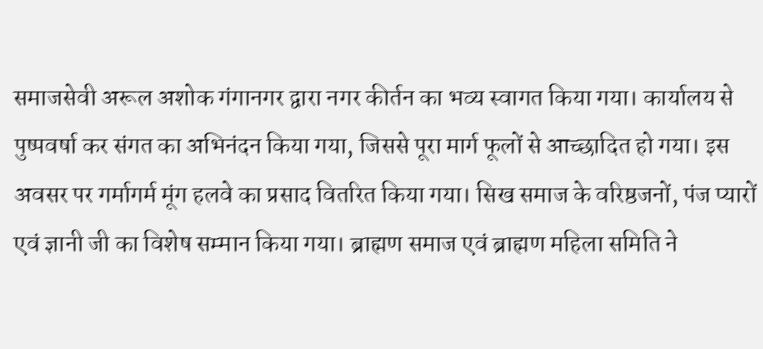समाजसेवी अरूल अशोक गंगानगर द्वारा नगर कीर्तन का भव्य स्वागत किया गया। कार्यालय से पुष्पवर्षा कर संगत का अभिनंदन किया गया, जिससे पूरा मार्ग फूलों से आच्छादित हो गया। इस अवसर पर गर्मागर्म मूंग हलवे का प्रसाद वितरित किया गया। सिख समाज के वरिष्ठजनों, पंज प्यारों एवं ज्ञानी जी का विशेष सम्मान किया गया। ब्राह्मण समाज एवं ब्राह्मण महिला समिति ने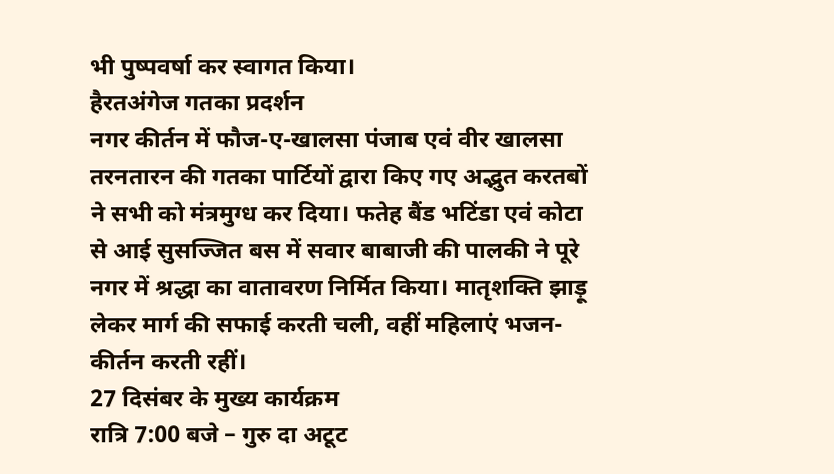भी पुष्पवर्षा कर स्वागत किया।
हैरतअंगेज गतका प्रदर्शन
नगर कीर्तन में फौज-ए-खालसा पंजाब एवं वीर खालसा तरनतारन की गतका पार्टियों द्वारा किए गए अद्भुत करतबों ने सभी को मंत्रमुग्ध कर दिया। फतेह बैंड भटिंडा एवं कोटा से आई सुसज्जित बस में सवार बाबाजी की पालकी ने पूरे नगर में श्रद्धा का वातावरण निर्मित किया। मातृशक्ति झाड़ू लेकर मार्ग की सफाई करती चली, वहीं महिलाएं भजन-कीर्तन करती रहीं।
27 दिसंबर के मुख्य कार्यक्रम
रात्रि 7:00 बजे – गुरु दा अटूट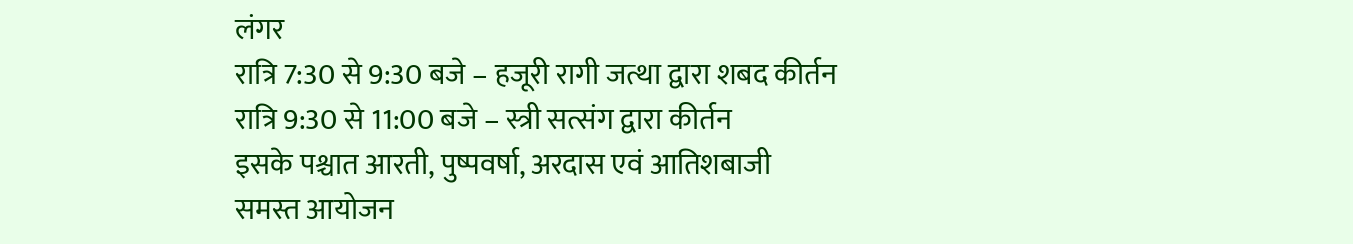लंगर
रात्रि 7:30 से 9:30 बजे – हजूरी रागी जत्था द्वारा शबद कीर्तन
रात्रि 9:30 से 11:00 बजे – स्त्री सत्संग द्वारा कीर्तन
इसके पश्चात आरती, पुष्पवर्षा, अरदास एवं आतिशबाजी
समस्त आयोजन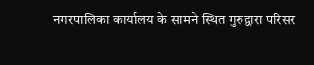नगरपालिका कार्यालय के सामने स्थित गुरुद्वारा परिसर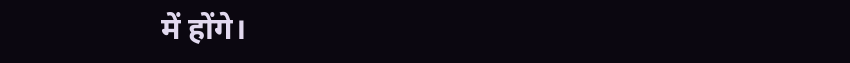में होंगे।